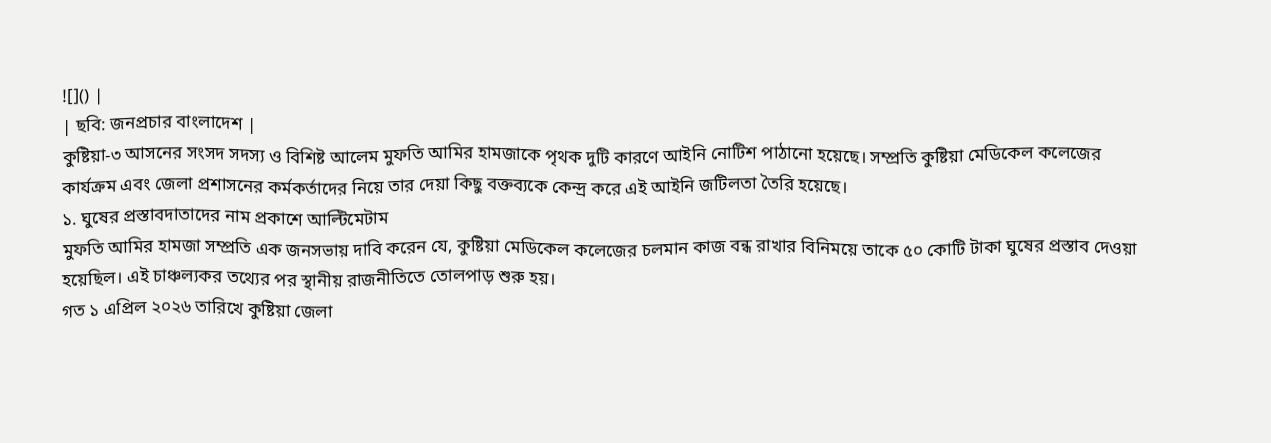![]() |
| ছবি: জনপ্রচার বাংলাদেশ |
কুষ্টিয়া-৩ আসনের সংসদ সদস্য ও বিশিষ্ট আলেম মুফতি আমির হামজাকে পৃথক দুটি কারণে আইনি নোটিশ পাঠানো হয়েছে। সম্প্রতি কুষ্টিয়া মেডিকেল কলেজের কার্যক্রম এবং জেলা প্রশাসনের কর্মকর্তাদের নিয়ে তার দেয়া কিছু বক্তব্যকে কেন্দ্র করে এই আইনি জটিলতা তৈরি হয়েছে।
১. ঘুষের প্রস্তাবদাতাদের নাম প্রকাশে আল্টিমেটাম
মুফতি আমির হামজা সম্প্রতি এক জনসভায় দাবি করেন যে, কুষ্টিয়া মেডিকেল কলেজের চলমান কাজ বন্ধ রাখার বিনিময়ে তাকে ৫০ কোটি টাকা ঘুষের প্রস্তাব দেওয়া হয়েছিল। এই চাঞ্চল্যকর তথ্যের পর স্থানীয় রাজনীতিতে তোলপাড় শুরু হয়।
গত ১ এপ্রিল ২০২৬ তারিখে কুষ্টিয়া জেলা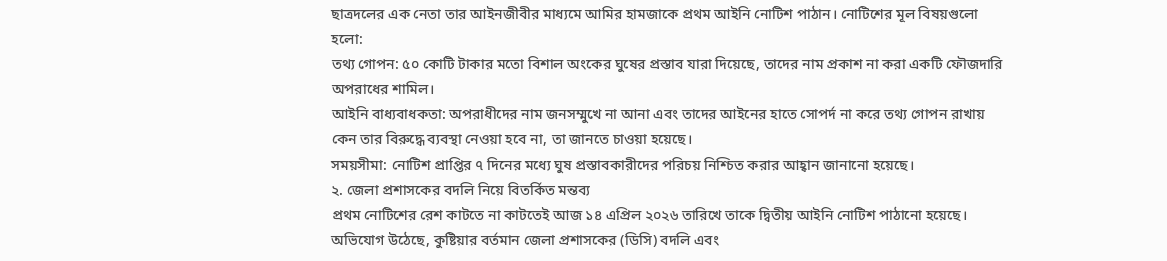ছাত্রদলের এক নেতা তার আইনজীবীর মাধ্যমে আমির হামজাকে প্রথম আইনি নোটিশ পাঠান। নোটিশের মূল বিষয়গুলো হলো:
তথ্য গোপন: ৫০ কোটি টাকার মতো বিশাল অংকের ঘুষের প্রস্তাব যারা দিয়েছে, তাদের নাম প্রকাশ না করা একটি ফৌজদারি অপরাধের শামিল।
আইনি বাধ্যবাধকতা: অপরাধীদের নাম জনসম্মুখে না আনা এবং তাদের আইনের হাতে সোপর্দ না করে তথ্য গোপন রাখায় কেন তার বিরুদ্ধে ব্যবস্থা নেওয়া হবে না, তা জানতে চাওয়া হয়েছে।
সময়সীমা: নোটিশ প্রাপ্তির ৭ দিনের মধ্যে ঘুষ প্রস্তাবকারীদের পরিচয় নিশ্চিত করার আহ্বান জানানো হয়েছে।
২. জেলা প্রশাসকের বদলি নিয়ে বিতর্কিত মন্তব্য
প্রথম নোটিশের রেশ কাটতে না কাটতেই আজ ১৪ এপ্রিল ২০২৬ তারিখে তাকে দ্বিতীয় আইনি নোটিশ পাঠানো হয়েছে। অভিযোগ উঠেছে, কুষ্টিয়ার বর্তমান জেলা প্রশাসকের (ডিসি) বদলি এবং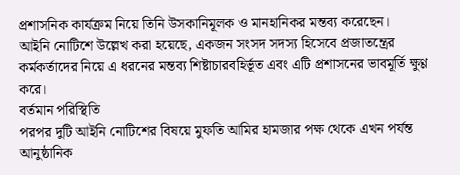প্রশাসনিক কার্যক্রম নিয়ে তিনি উসকানিমূলক ও মানহানিকর মন্তব্য করেছেন।
আইনি নোটিশে উল্লেখ করা হয়েছে, একজন সংসদ সদস্য হিসেবে প্রজাতন্ত্রের কর্মকর্তাদের নিয়ে এ ধরনের মন্তব্য শিষ্টাচারবহির্ভূত এবং এটি প্রশাসনের ভাবমূর্তি ক্ষুণ্ণ করে।
বর্তমান পরিস্থিতি
পরপর দুটি আইনি নোটিশের বিষয়ে মুফতি আমির হামজার পক্ষ থেকে এখন পর্যন্ত আনুষ্ঠানিক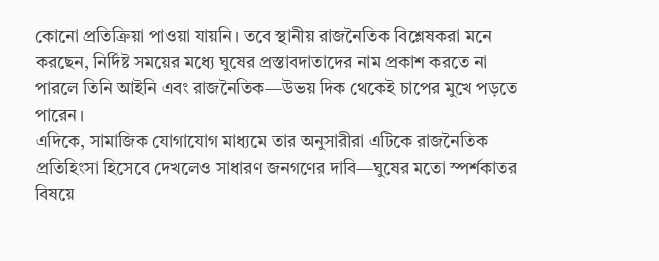কোনো প্রতিক্রিয়া পাওয়া যায়নি। তবে স্থানীয় রাজনৈতিক বিশ্লেষকরা মনে করছেন, নির্দিষ্ট সময়ের মধ্যে ঘুষের প্রস্তাবদাতাদের নাম প্রকাশ করতে না পারলে তিনি আইনি এবং রাজনৈতিক—উভয় দিক থেকেই চাপের মুখে পড়তে পারেন।
এদিকে, সামাজিক যোগাযোগ মাধ্যমে তার অনুসারীরা এটিকে রাজনৈতিক প্রতিহিংসা হিসেবে দেখলেও সাধারণ জনগণের দাবি—ঘুষের মতো স্পর্শকাতর বিষয়ে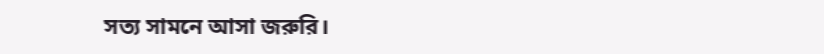সত্য সামনে আসা জরুরি।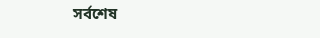সর্বশেষ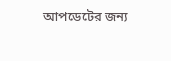আপডেটের জন্য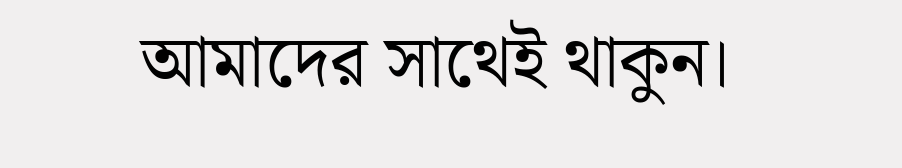আমাদের সাথেই থাকুন।